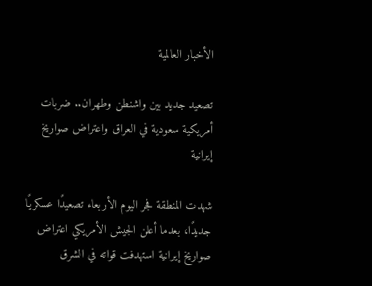الأخبار العالمية

تصعيد جديد بين واشنطن وطهران.. ضربات أمريكية سعودية في العراق واعتراض صواريخ إيرانية

شهدت المنطقة فجر اليوم الأربعاء تصعيدًا عسكريًا جديدًا، بعدما أعلن الجيش الأمريكي اعتراض صواريخ إيرانية استهدفت قواته في الشرق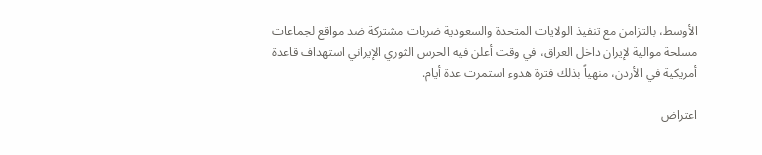الأوسط، بالتزامن مع تنفيذ الولايات المتحدة والسعودية ضربات مشتركة ضد مواقع لجماعات مسلحة موالية لإيران داخل العراق، في وقت أعلن فيه الحرس الثوري الإيراني استهداف قاعدة أمريكية في الأردن، منهياً بذلك فترة هدوء استمرت عدة أيام.

اعتراض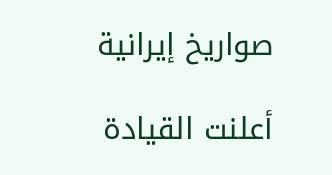صواريخ إيرانية

أعلنت القيادة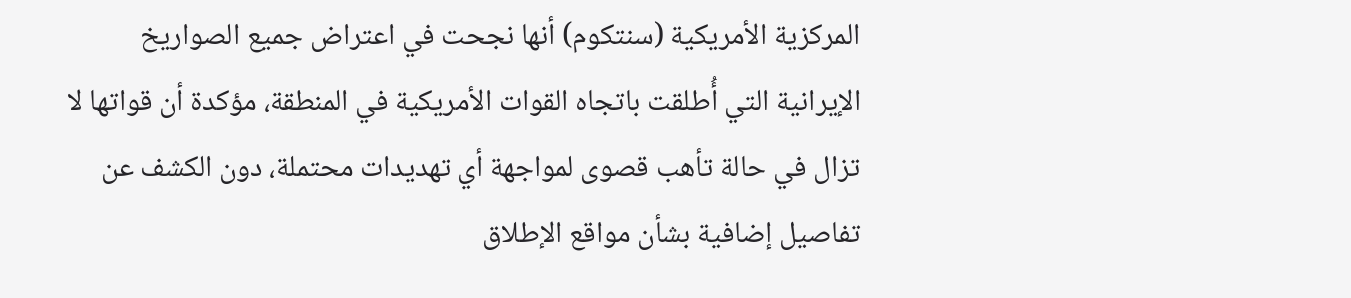المركزية الأمريكية (سنتكوم) أنها نجحت في اعتراض جميع الصواريخ الإيرانية التي أُطلقت باتجاه القوات الأمريكية في المنطقة، مؤكدة أن قواتها لا تزال في حالة تأهب قصوى لمواجهة أي تهديدات محتملة، دون الكشف عن تفاصيل إضافية بشأن مواقع الإطلاق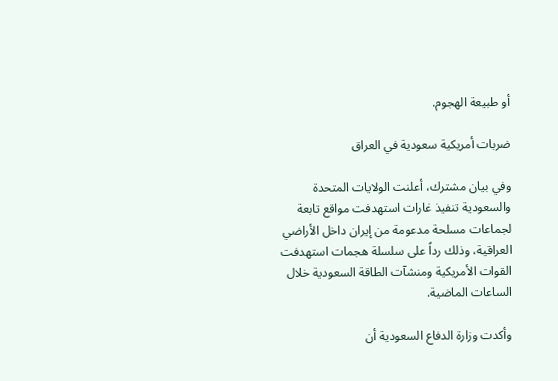أو طبيعة الهجوم.

ضربات أمريكية سعودية في العراق

وفي بيان مشترك، أعلنت الولايات المتحدة والسعودية تنفيذ غارات استهدفت مواقع تابعة لجماعات مسلحة مدعومة من إيران داخل الأراضي العراقية، وذلك رداً على سلسلة هجمات استهدفت القوات الأمريكية ومنشآت الطاقة السعودية خلال الساعات الماضية.

وأكدت وزارة الدفاع السعودية أن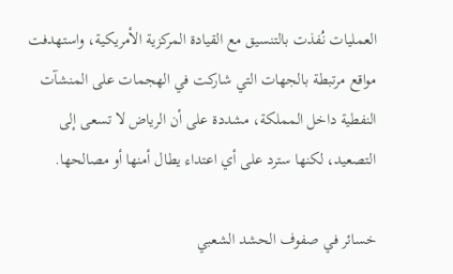العمليات نُفذت بالتنسيق مع القيادة المركزية الأمريكية، واستهدفت مواقع مرتبطة بالجهات التي شاركت في الهجمات على المنشآت النفطية داخل المملكة، مشددة على أن الرياض لا تسعى إلى التصعيد، لكنها سترد على أي اعتداء يطال أمنها أو مصالحها.

خسائر في صفوف الحشد الشعبي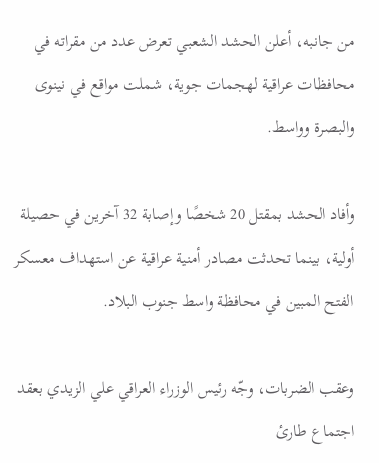من جانبه، أعلن الحشد الشعبي تعرض عدد من مقراته في محافظات عراقية لهجمات جوية، شملت مواقع في نينوى والبصرة وواسط.

وأفاد الحشد بمقتل 20 شخصًا وإصابة 32 آخرين في حصيلة أولية، بينما تحدثت مصادر أمنية عراقية عن استهداف معسكر الفتح المبين في محافظة واسط جنوب البلاد.

وعقب الضربات، وجّه رئيس الوزراء العراقي علي الزيدي بعقد اجتماع طارئ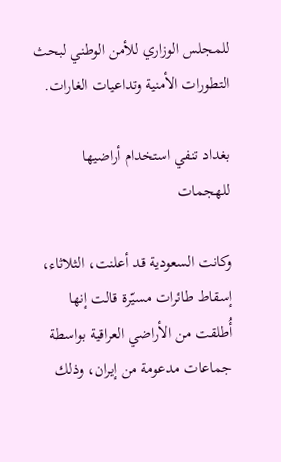للمجلس الوزاري للأمن الوطني لبحث التطورات الأمنية وتداعيات الغارات.

بغداد تنفي استخدام أراضيها للهجمات

وكانت السعودية قد أعلنت، الثلاثاء، إسقاط طائرات مسيّرة قالت إنها أُطلقت من الأراضي العراقية بواسطة جماعات مدعومة من إيران، وذلك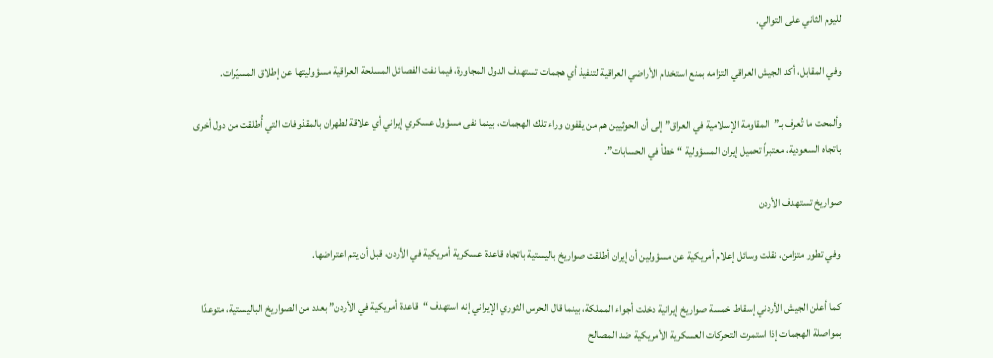لليوم الثاني على التوالي.

وفي المقابل، أكد الجيش العراقي التزامه بمنع استخدام الأراضي العراقية لتنفيذ أي هجمات تستهدف الدول المجاورة، فيما نفت الفصائل المسلحة العراقية مسؤوليتها عن إطلاق المسيّرات.

وألمحت ما تُعرف بـ”المقاومة الإسلامية في العراق” إلى أن الحوثيين هم من يقفون وراء تلك الهجمات، بينما نفى مسؤول عسكري إيراني أي علاقة لطهران بالمقذوفات التي أُطلقت من دول أخرى باتجاه السعودية، معتبراً تحميل إيران المسؤولية “خطأ في الحسابات”.

صواريخ تستهدف الأردن

وفي تطور متزامن، نقلت وسائل إعلام أمريكية عن مسؤولين أن إيران أطلقت صواريخ باليستية باتجاه قاعدة عسكرية أمريكية في الأردن، قبل أن يتم اعتراضها.

كما أعلن الجيش الأردني إسقاط خمسة صواريخ إيرانية دخلت أجواء المملكة، بينما قال الحرس الثوري الإيراني إنه استهدف “قاعدة أمريكية في الأردن” بعدد من الصواريخ الباليستية، متوعدًا بمواصلة الهجمات إذا استمرت التحركات العسكرية الأمريكية ضد المصالح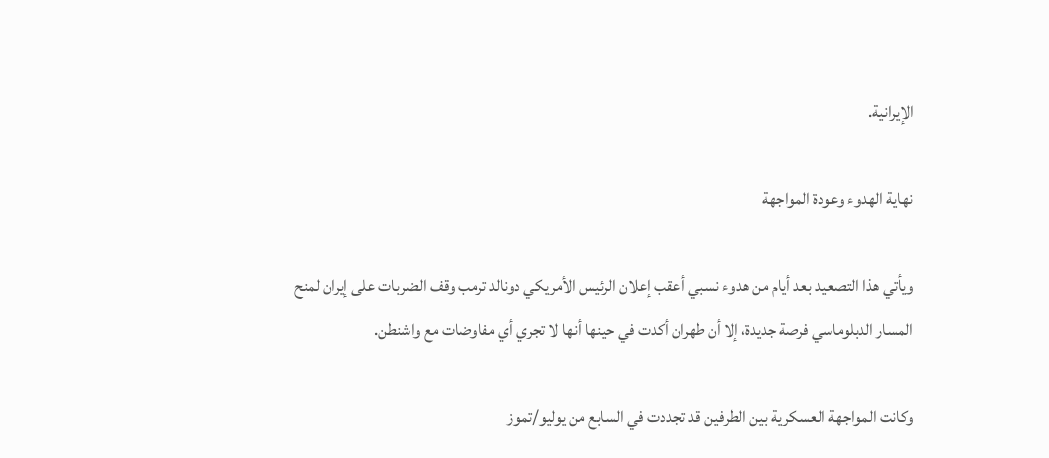الإيرانية.

نهاية الهدوء وعودة المواجهة

ويأتي هذا التصعيد بعد أيام من هدوء نسبي أعقب إعلان الرئيس الأمريكي دونالد ترمب وقف الضربات على إيران لمنح المسار الدبلوماسي فرصة جديدة، إلا أن طهران أكدت في حينها أنها لا تجري أي مفاوضات مع واشنطن.

وكانت المواجهة العسكرية بين الطرفين قد تجددت في السابع من يوليو/تموز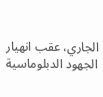الجاري، عقب انهيار الجهود الدبلوماسية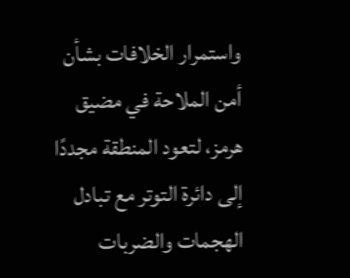واستمرار الخلافات بشأن أمن الملاحة في مضيق هرمز، لتعود المنطقة مجددًا إلى دائرة التوتر مع تبادل الهجمات والضربات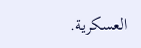العسكرية.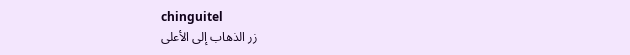chinguitel
زر الذهاب إلى الأعلى